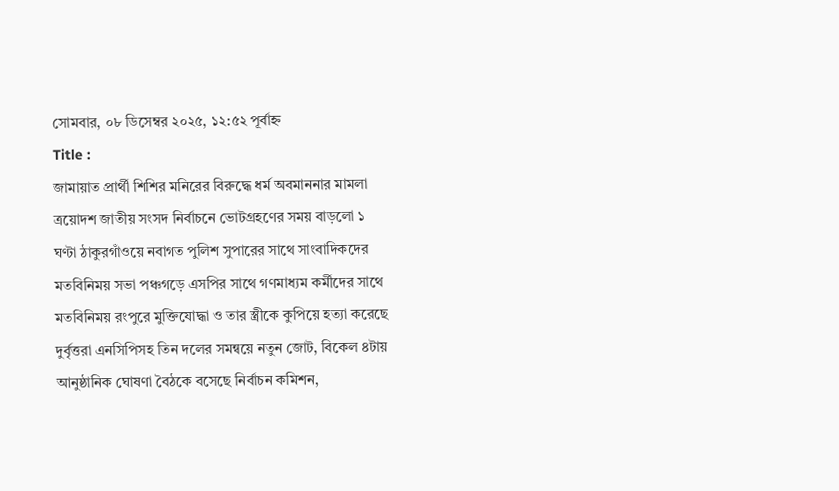সোমবার, ০৮ ডিসেম্বর ২০২৫, ১২:৫২ পূর্বাহ্ন
Title :
জামায়াত প্রার্থী শিশির মনিরের বিরুদ্ধে ধর্ম অবমাননার মামলা ত্রয়োদশ জাতীয় সংসদ নির্বাচনে ভোটগ্রহণের সময় বাড়লো ১ ঘণ্টা ঠাকুরগাঁওয়ে নবাগত পুলিশ সুপারের সাথে সাংবাদিকদের মতবিনিময় সভা পঞ্চগড়ে এসপির সাথে গণমাধ্যম কর্মীদের সাথে মতবিনিময় রংপুরে মুক্তিযোদ্ধা ও তার স্ত্রীকে কুপিয়ে হত্যা করেছে দুর্বৃত্তরা এনসিপিসহ তিন দলের সমন্বয়ে নতুন জোট, বিকেল ৪টায় আনুষ্ঠানিক ঘোষণা বৈঠকে বসেছে নির্বাচন কমিশন,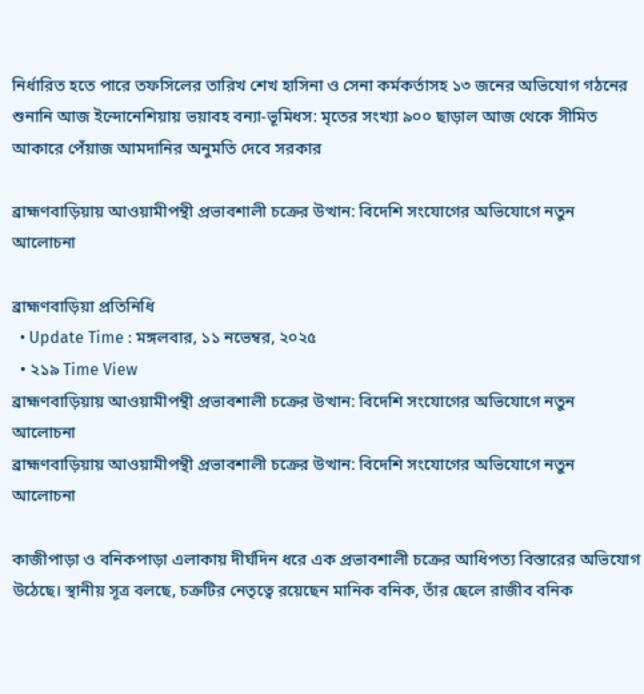নির্ধারিত হতে পারে তফসিলের তারিখ শেখ হাসিনা ও সেনা কর্মকর্তাসহ ১৩ জনের অভিযোগ গঠনের শুনানি আজ ইন্দোনেশিয়ায় ভয়াবহ বন্যা-ভূমিধস: মৃতের সংখ্যা ৯০০ ছাড়াল আজ থেকে সীমিত আকারে পেঁয়াজ আমদানির অনুমতি দেবে সরকার

ব্রাহ্মণবাড়িয়ায় আওয়ামীপন্থী প্রভাবশালী চক্রের উত্থান: বিদেশি সংযোগের অভিযোগে নতুন আলোচনা

ব্রাহ্মণবাড়িয়া প্রতিনিধি
  • Update Time : মঙ্গলবার, ১১ নভেম্বর, ২০২৫
  • ২১৯ Time View
ব্রাহ্মণবাড়িয়ায় আওয়ামীপন্থী প্রভাবশালী চক্রের উত্থান: বিদেশি সংযোগের অভিযোগে নতুন আলোচনা
ব্রাহ্মণবাড়িয়ায় আওয়ামীপন্থী প্রভাবশালী চক্রের উত্থান: বিদেশি সংযোগের অভিযোগে নতুন আলোচনা

কাজীপাড়া ও বনিকপাড়া এলাকায় দীর্ঘদিন ধরে এক প্রভাবশালী চক্রের আধিপত্য বিস্তারের অভিযোগ উঠেছে। স্থানীয় সূত্র বলছে, চক্রটির নেতৃত্বে রয়েছেন মানিক বনিক, তাঁর ছেলে রাজীব বনিক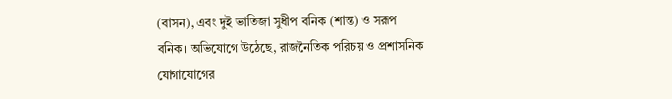(বাসন), এবং দুই ভাতিজা সুধীপ বনিক (শান্ত) ও সরূপ বনিক। অভিযোগে উঠেছে, রাজনৈতিক পরিচয় ও প্রশাসনিক যোগাযোগের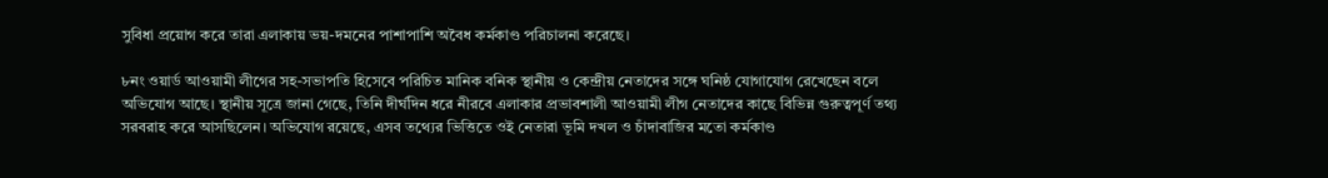সুবিধা প্রয়োগ করে তারা এলাকায় ভয়-দমনের পাশাপাশি অবৈধ কর্মকাণ্ড পরিচালনা করেছে।

৮নং ওয়ার্ড আওয়ামী লীগের সহ-সভাপতি হিসেবে পরিচিত মানিক বনিক স্থানীয় ও কেন্দ্রীয় নেতাদের সঙ্গে ঘনিষ্ঠ যোগাযোগ রেখেছেন বলে অভিযোগ আছে। স্থানীয় সূত্রে জানা গেছে, তিনি দীর্ঘদিন ধরে নীরবে এলাকার প্রভাবশালী আওয়ামী লীগ নেতাদের কাছে বিভিন্ন গুরুত্বপূর্ণ তথ্য সরবরাহ করে আসছিলেন। অভিযোগ রয়েছে, এসব তথ্যের ভিত্তিতে ওই নেতারা ভূমি দখল ও চাঁদাবাজির মতো কর্মকাণ্ড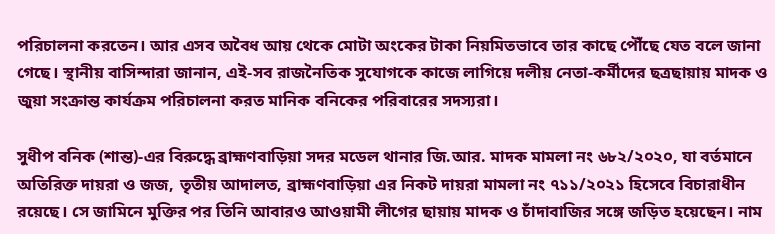পরিচালনা করতেন। আর এসব অবৈধ আয় থেকে মোটা অংকের টাকা নিয়মিতভাবে তার কাছে পৌঁছে যেত বলে জানা গেছে। স্থানীয় বাসিন্দারা জানান, এই-সব রাজনৈতিক সুযোগকে কাজে লাগিয়ে দলীয় নেতা-কর্মীদের ছত্রছায়ায় মাদক ও জুয়া সংক্রান্ত কার্যক্রম পরিচালনা করত মানিক বনিকের পরিবারের সদস্যরা।

সুধীপ বনিক (শান্ত)-এর বিরুদ্ধে ব্রাহ্মণবাড়িয়া সদর মডেল থানার জি.আর. মাদক মামলা নং ৬৮২/২০২০, যা বর্তমানে অতিরিক্ত দায়রা ও জজ, তৃতীয় আদালত, ব্রাহ্মণবাড়িয়া এর নিকট দায়রা মামলা নং ৭১১/২০২১ হিসেবে বিচারাধীন রয়েছে। সে জামিনে মুক্তির পর তিনি আবারও আওয়ামী লীগের ছায়ায় মাদক ও চাঁদাবাজির সঙ্গে জড়িত হয়েছেন। নাম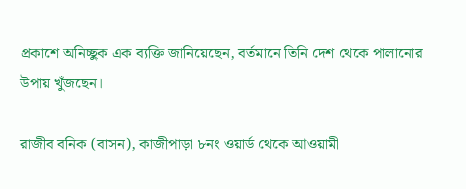প্রকাশে অনিচ্ছুক এক ব্যক্তি জানিয়েছেন, বর্তমানে তিনি দেশ থেকে পালানোর উপায় খুঁজছেন।

রাজীব বনিক (বাসন), কাজীপাড়া ৮নং ওয়ার্ড থেকে আওয়ামী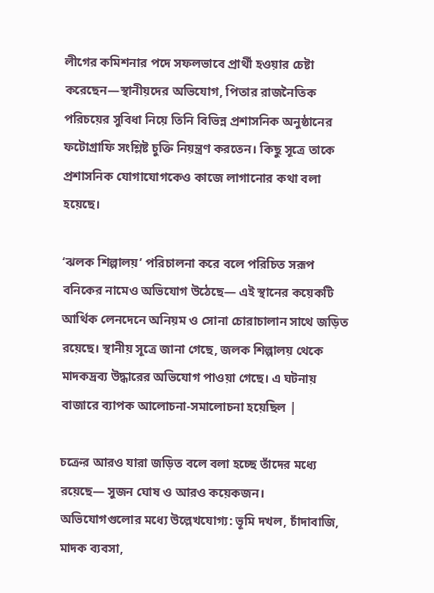লীগের কমিশনার পদে সফলভাবে প্রার্থী হওয়ার চেষ্টা করেছেন—স্থানীয়দের অভিযোগ, পিতার রাজনৈতিক পরিচয়ের সুবিধা নিয়ে তিনি বিভিন্ন প্রশাসনিক অনুষ্ঠানের ফটোগ্রাফি সংশ্লিষ্ট চুক্তি নিয়ন্ত্রণ করতেন। কিছু সূত্রে তাকে প্রশাসনিক যোগাযোগকেও কাজে লাগানোর কথা বলা হয়েছে।

‘ঝলক শিল্পালয়’ পরিচালনা করে বলে পরিচিত সরূপ বনিকের নামেও অভিযোগ উঠেছে— এই স্থানের কয়েকটি আর্থিক লেনদেনে অনিয়ম ও সোনা চোরাচালান সাথে জড়িত রয়েছে। স্থানীয় সূত্রে জানা গেছে, জলক শিল্পালয় থেকে মাদকদ্রব্য উদ্ধারের অভিযোগ পাওয়া গেছে। এ ঘটনায় বাজারে ব্যাপক আলোচনা-সমালোচনা হয়েছিল |

চক্রের আরও যারা জড়িত বলে বলা হচ্ছে তাঁদের মধ্যে রয়েছে— সুজন ঘোষ ও আরও কয়েকজন। অভিযোগগুলোর মধ্যে উল্লেখযোগ্য: ভূমি দখল, চাঁদাবাজি, মাদক ব্যবসা,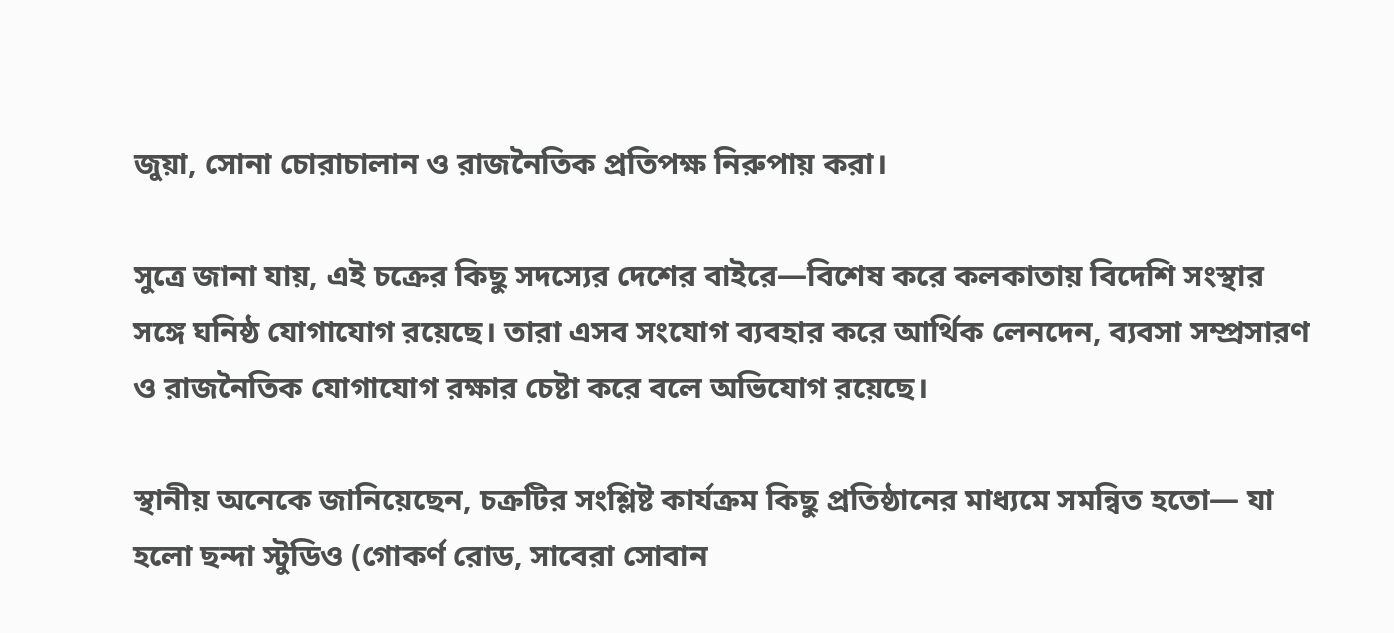জুয়া, সোনা চোরাচালান ও রাজনৈতিক প্রতিপক্ষ নিরুপায় করা।

সুত্রে জানা যায়, এই চক্রের কিছু সদস্যের দেশের বাইরে—বিশেষ করে কলকাতায় বিদেশি সংস্থার সঙ্গে ঘনিষ্ঠ যোগাযোগ রয়েছে। তারা এসব সংযোগ ব্যবহার করে আর্থিক লেনদেন, ব্যবসা সম্প্রসারণ ও রাজনৈতিক যোগাযোগ রক্ষার চেষ্টা করে বলে অভিযোগ রয়েছে।

স্থানীয় অনেকে জানিয়েছেন, চক্রটির সংশ্লিষ্ট কার্যক্রম কিছু প্রতিষ্ঠানের মাধ্যমে সমন্বিত হতো— যা হলো ছন্দা স্টুডিও (গোকর্ণ রোড, সাবেরা সোবান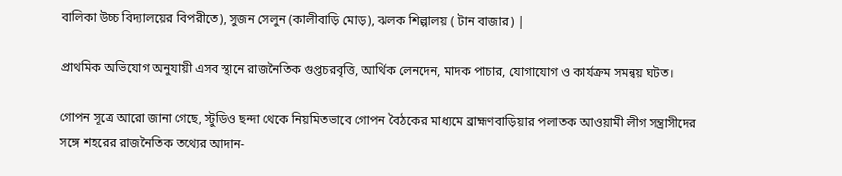বালিকা উচ্চ বিদ্যালয়ের বিপরীতে), সুজন সেলুন (কালীবাড়ি মোড়), ঝলক শিল্পালয় ( টান বাজার) |

প্রাথমিক অভিযোগ অনুযায়ী এসব স্থানে রাজনৈতিক গুপ্তচরবৃত্তি, আর্থিক লেনদেন, মাদক পাচার, যোগাযোগ ও কার্যক্রম সমন্বয় ঘটত।

গোপন সূত্রে আরো জানা গেছে, স্টুডিও ছন্দা থেকে নিয়মিতভাবে গোপন বৈঠকের মাধ্যমে ব্রাহ্মণবাড়িয়ার পলাতক আওয়ামী লীগ সন্ত্রাসীদের সঙ্গে শহরের রাজনৈতিক তথ্যের আদান-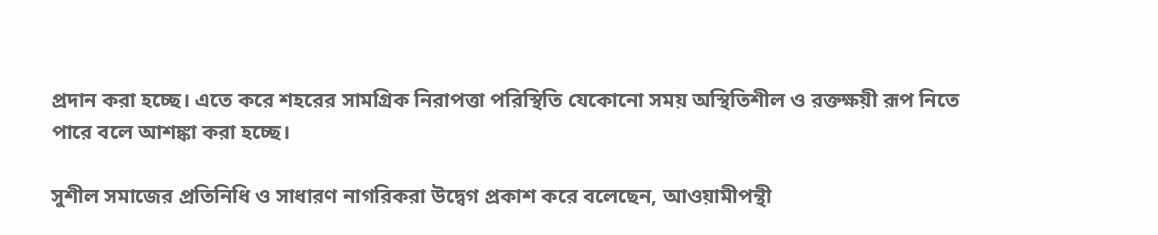প্রদান করা হচ্ছে। এতে করে শহরের সামগ্রিক নিরাপত্তা পরিস্থিতি যেকোনো সময় অস্থিতিশীল ও রক্তক্ষয়ী রূপ নিতে পারে বলে আশঙ্কা করা হচ্ছে।

সুশীল সমাজের প্রতিনিধি ও সাধারণ নাগরিকরা উদ্বেগ প্রকাশ করে বলেছেন, আওয়ামীপন্থী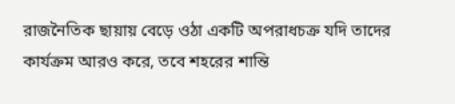রাজনৈতিক ছায়ায় বেড়ে ওঠা একটি অপরাধচক্র যদি তাদের কার্যক্রম আরও করে, তবে শহরের শান্তি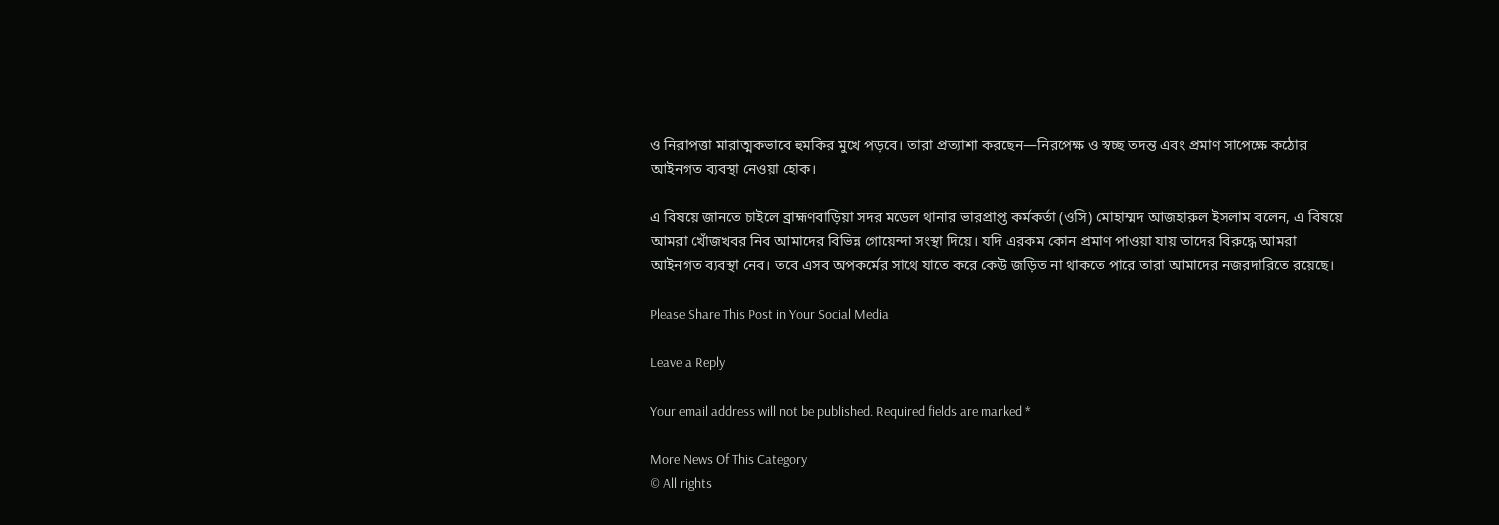ও নিরাপত্তা মারাত্মকভাবে হুমকির মুখে পড়বে। তারা প্রত্যাশা করছেন—নিরপেক্ষ ও স্বচ্ছ তদন্ত এবং প্রমাণ সাপেক্ষে কঠোর আইনগত ব্যবস্থা নেওয়া হোক।

এ বিষয়ে জানতে চাইলে ব্রাহ্মণবাড়িয়া সদর মডেল থানার ভারপ্রাপ্ত কর্মকর্তা (ওসি) মোহাম্মদ আজহারুল ইসলাম বলেন, এ বিষয়ে আমরা খোঁজখবর নিব আমাদের বিভিন্ন গোয়েন্দা সংস্থা দিয়ে। যদি এরকম কোন প্রমাণ পাওয়া যায় তাদের বিরুদ্ধে আমরা আইনগত ব্যবস্থা নেব। তবে এসব অপকর্মের সাথে যাতে করে কেউ জড়িত না থাকতে পারে তারা আমাদের নজরদারিতে রয়েছে।

Please Share This Post in Your Social Media

Leave a Reply

Your email address will not be published. Required fields are marked *

More News Of This Category
© All rights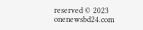reserved © 2023 onenewsbd24.com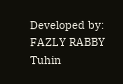Developed by: FAZLY RABBY
Tuhin